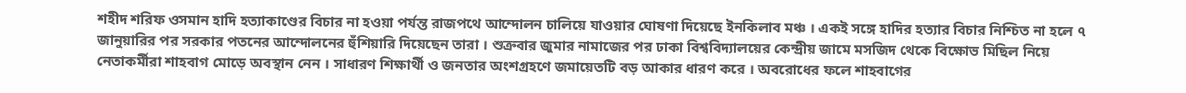শহীদ শরিফ ওসমান হাদি হত্যাকাণ্ডের বিচার না হওয়া পর্যন্ত রাজপথে আন্দোলন চালিয়ে যাওয়ার ঘোষণা দিয়েছে ইনকিলাব মঞ্চ । একই সঙ্গে হাদির হত্যার বিচার নিশ্চিত না হলে ৭ জানুয়ারির পর সরকার পতনের আন্দোলনের হুঁশিয়ারি দিয়েছেন তারা । শুক্রবার জুমার নামাজের পর ঢাকা বিশ্ববিদ্যালয়ের কেন্দ্রীয় জামে মসজিদ থেকে বিক্ষোভ মিছিল নিয়ে নেতাকর্মীরা শাহবাগ মোড়ে অবস্থান নেন । সাধারণ শিক্ষার্থী ও জনতার অংশগ্রহণে জমায়েতটি বড় আকার ধারণ করে । অবরোধের ফলে শাহবাগের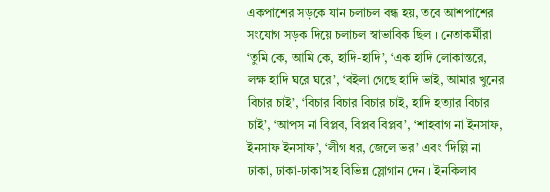একপাশের সড়কে যান চলাচল বন্ধ হয়, তবে আশপাশের সংযোগ সড়ক দিয়ে চলাচল স্বাভাবিক ছিল । নেতাকর্মীরা ‘তুমি কে, আমি কে, হাদি-হাদি’, ‘এক হাদি লোকান্তরে, লক্ষ হাদি ঘরে ঘরে’, ‘বইলা গেছে হাদি ভাই, আমার খুনের বিচার চাই’, ‘বিচার বিচার বিচার চাই, হাদি হত্যার বিচার চাই’, ‘আপস না বিপ্লব, বিপ্লব বিপ্লব’, ‘শাহবাগ না ইনসাফ, ইনসাফ ইনসাফ’, ‘লীগ ধর, জেলে ভর’ এবং ‘দিল্লি না ঢাকা, ঢাকা-ঢাকা’সহ বিভিন্ন স্লোগান দেন । ইনকিলাব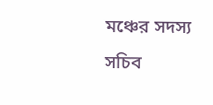মঞ্চের সদস্য সচিব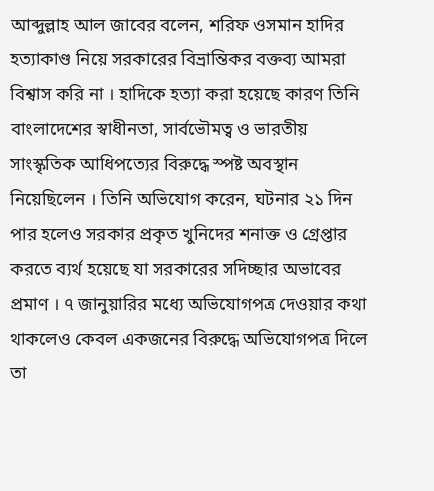আব্দুল্লাহ আল জাবের বলেন, শরিফ ওসমান হাদির হত্যাকাণ্ড নিয়ে সরকারের বিভ্রান্তিকর বক্তব্য আমরা বিশ্বাস করি না । হাদিকে হত্যা করা হয়েছে কারণ তিনি বাংলাদেশের স্বাধীনতা, সার্বভৌমত্ব ও ভারতীয় সাংস্কৃতিক আধিপত্যের বিরুদ্ধে স্পষ্ট অবস্থান নিয়েছিলেন । তিনি অভিযোগ করেন, ঘটনার ২১ দিন পার হলেও সরকার প্রকৃত খুনিদের শনাক্ত ও গ্রেপ্তার করতে ব্যর্থ হয়েছে যা সরকারের সদিচ্ছার অভাবের প্রমাণ । ৭ জানুয়ারির মধ্যে অভিযোগপত্র দেওয়ার কথা থাকলেও কেবল একজনের বিরুদ্ধে অভিযোগপত্র দিলে তা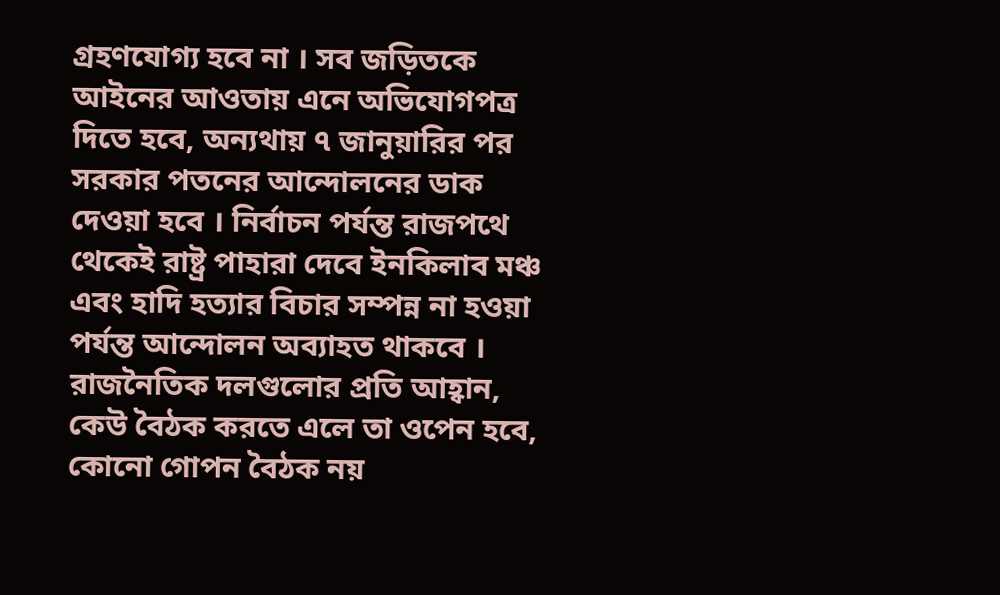গ্রহণযোগ্য হবে না । সব জড়িতকে আইনের আওতায় এনে অভিযোগপত্র দিতে হবে, অন্যথায় ৭ জানুয়ারির পর সরকার পতনের আন্দোলনের ডাক দেওয়া হবে । নির্বাচন পর্যন্ত রাজপথে থেকেই রাষ্ট্র পাহারা দেবে ইনকিলাব মঞ্চ এবং হাদি হত্যার বিচার সম্পন্ন না হওয়া পর্যন্ত আন্দোলন অব্যাহত থাকবে । রাজনৈতিক দলগুলোর প্রতি আহ্বান, কেউ বৈঠক করতে এলে তা ওপেন হবে, কোনো গোপন বৈঠক নয়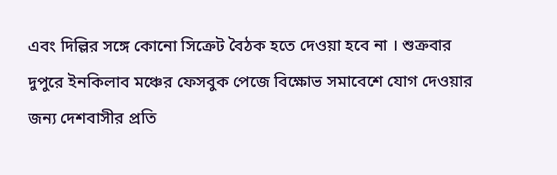এবং দিল্লির সঙ্গে কোনো সিক্রেট বৈঠক হতে দেওয়া হবে না । শুক্রবার দুপুরে ইনকিলাব মঞ্চের ফেসবুক পেজে বিক্ষোভ সমাবেশে যোগ দেওয়ার জন্য দেশবাসীর প্রতি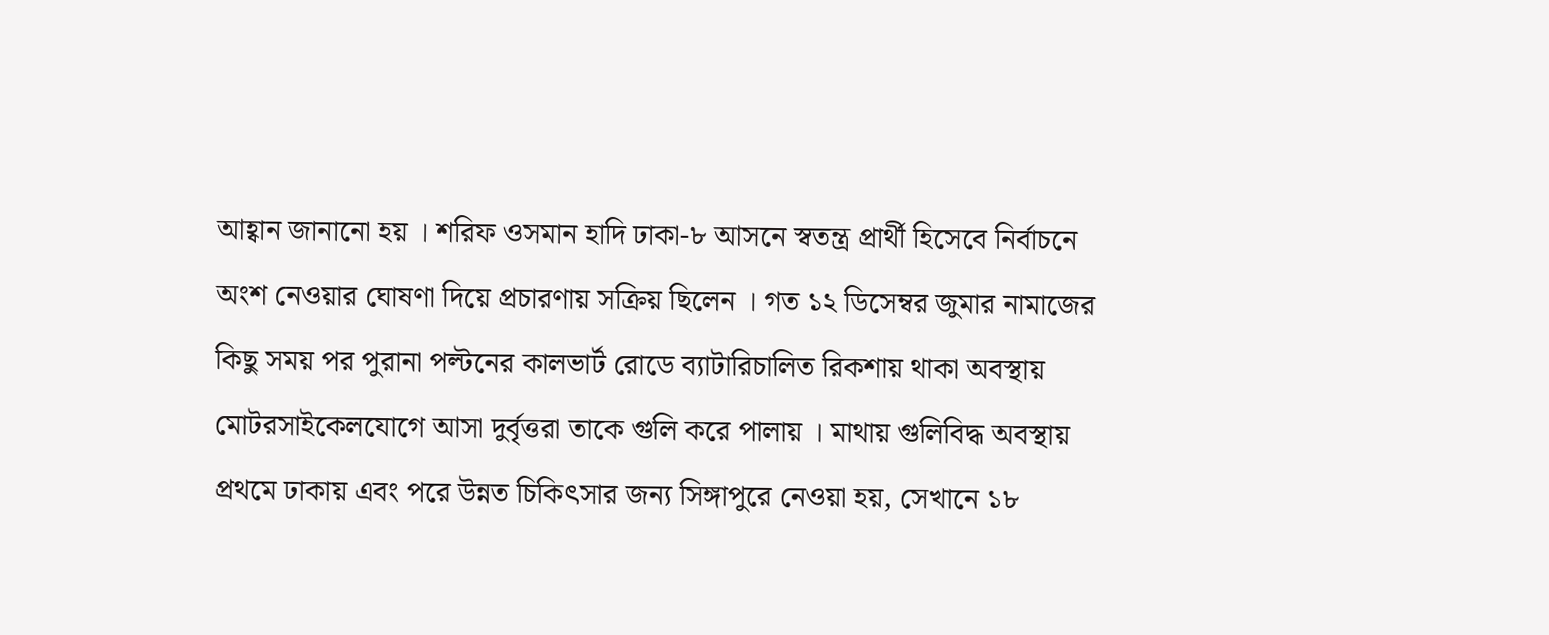আহ্বান জানানো হয় । শরিফ ওসমান হাদি ঢাকা-৮ আসনে স্বতন্ত্র প্রার্থী হিসেবে নির্বাচনে অংশ নেওয়ার ঘোষণা দিয়ে প্রচারণায় সক্রিয় ছিলেন । গত ১২ ডিসেম্বর জুমার নামাজের কিছু সময় পর পুরানা পল্টনের কালভার্ট রোডে ব্যাটারিচালিত রিকশায় থাকা অবস্থায় মোটরসাইকেলযোগে আসা দুর্বৃত্তরা তাকে গুলি করে পালায় । মাথায় গুলিবিদ্ধ অবস্থায় প্রথমে ঢাকায় এবং পরে উন্নত চিকিৎসার জন্য সিঙ্গাপুরে নেওয়া হয়, সেখানে ১৮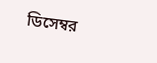ডিসেম্বর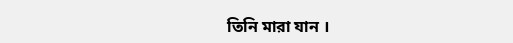তিনি মারা যান ।